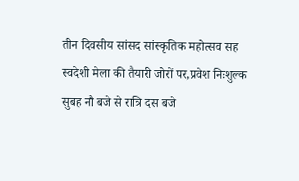तीन दिवसीय सांसद सांस्कृतिक महोत्सव सह स्वदेशी मेला की तैयारी जोरों पर,प्रवेश निःशुल्क सुबह नौ बजे से रात्रि दस बजे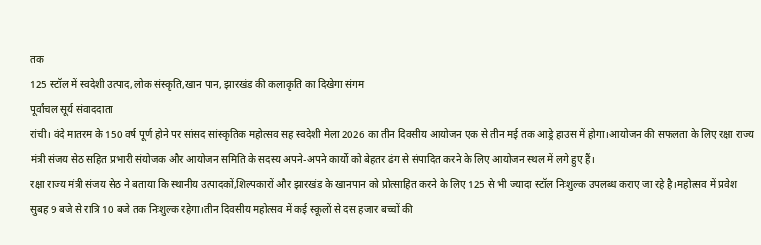तक
125 स्टॉल में स्वदेशी उत्पाद,लोक संस्कृति,खान पान, झारखंड की कलाकृति का दिखेगा संगम
पूर्वांचल सूर्य संवाददाता
रांची। वंदे मातरम के 150 वर्ष पूर्ण होने पर सांसद सांस्कृतिक महोत्सव सह स्वदेशी मेला 2026 का तीन दिवसीय आयोजन एक से तीन मई तक आड्रे हाउस में होगा।आयोजन की सफलता के लिए रक्षा राज्य मंत्री संजय सेठ सहित प्रभारी संयोजक और आयोजन समिति के सदस्य अपने-अपने कार्यो को बेहतर ढंग से संपादित करने के लिए आयोजन स्थल में लगे हुए हैं।
रक्षा राज्य मंत्री संजय सेठ ने बताया कि स्थानीय उत्पादकों,शिल्पकारों और झारखंड के खानपान को प्रोत्साहित करने के लिए 125 से भी ज्यादा स्टॉल निःशुल्क उपलब्ध कराए जा रहे है।महोत्सव में प्रवेश सुबह 9 बजे से रात्रि 10 बजे तक निःशुल्क रहेगा।तीन दिवसीय महोत्सव में कई स्कूलों से दस हजार बच्चों की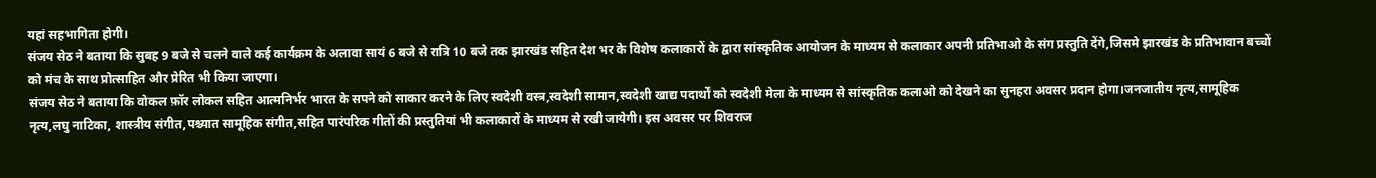यहां सहभागिता होगी।
संजय सेठ ने बताया कि सुबह 9 बजे से चलने वाले कई कार्यक्रम के अलावा सायं 6 बजे से रात्रि 10 बजे तक झारखंड सहित देश भर के विशेष कलाकारों के द्वारा सांस्कृतिक आयोजन के माध्यम से कलाकार अपनी प्रतिभाओ के संग प्रस्तुति देंगे,जिसमे झारखंड के प्रतिभावान बच्चों को मंच के साथ प्रोत्साहित और प्रेरित भी किया जाएगा।
संजय सेठ ने बताया कि वोकल फ़ॉर लोकल सहित आत्मनिर्भर भारत के सपने को साकार करने के लिए स्वदेशी वस्त्र,स्वदेशी सामान,स्वदेशी खाद्य पदार्थों को स्वदेशी मेला के माध्यम से सांस्कृतिक कलाओ को देखने का सुनहरा अवसर प्रदान होगा।जनजातीय नृत्य,सामूहिक नृत्य,लघु नाटिका, शास्त्रीय संगीत,पश्च्यात सामूहिक संगीत,सहित पारंपरिक गीतों की प्रस्तुतियां भी कलाकारों के माध्यम से रखी जायेगी। इस अवसर पर शिवराज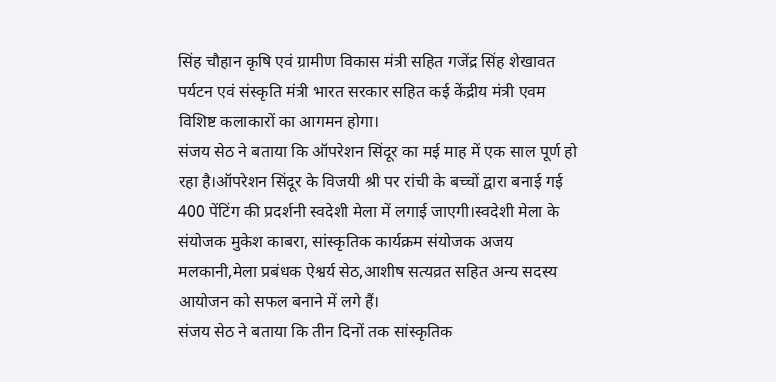सिंह चौहान कृषि एवं ग्रामीण विकास मंत्री सहित गजेंद्र सिंह शेखावत पर्यटन एवं संस्कृति मंत्री भारत सरकार सहित कई केंद्रीय मंत्री एवम विशिष्ट कलाकारों का आगमन होगा।
संजय सेठ ने बताया कि ऑपरेशन सिंदूर का मई माह में एक साल पूर्ण हो रहा है।ऑपरेशन सिंदूर के विजयी श्री पर रांची के बच्चों द्वारा बनाई गई 400 पेंटिंग की प्रदर्शनी स्वदेशी मेला में लगाई जाएगी।स्वदेशी मेला के संयोजक मुकेश काबरा, सांस्कृतिक कार्यक्रम संयोजक अजय मलकानी,मेला प्रबंधक ऐश्वर्य सेठ,आशीष सत्यव्रत सहित अन्य सदस्य आयोजन को सफल बनाने में लगे हैं।
संजय सेठ ने बताया कि तीन दिनों तक सांस्कृतिक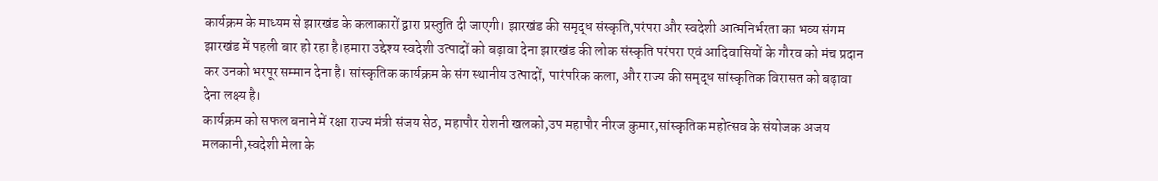कार्यक्रम के माध्यम से झारखंड के कलाकारों द्वारा प्रस्तुति दी जाएगी। झारखंड की समृद्ध संस्कृति,परंपरा और स्वदेशी आत्मनिर्भरता का भव्य संगम झारखंड में पहली बार हो रहा है।हमारा उद्देश्य स्वदेशी उत्पादों को बढ़ावा देना झारखंड की लोक संस्कृति परंपरा एवं आदिवासियों के गौरव को मंच प्रदान कर उनको भरपूर सम्मान देना है। सांस्कृतिक कार्यक्रम के संग स्थानीय उत्पादों, पारंपरिक कला, और राज्य की समृद्ध सांस्कृतिक विरासत को बढ़ावा देना लक्ष्य है।
कार्यक्रम को सफल बनाने में रक्षा राज्य मंत्री संजय सेठ, महापौर रोशनी खलको,उप महापौर नीरज कुमार,सांस्कृतिक महोत्सव के संयोजक अजय मलकानी,स्वदेशी मेला के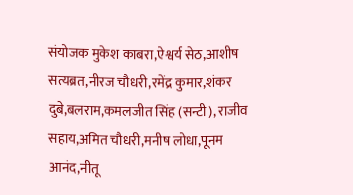संयोजक मुकेश काबरा,ऐश्वर्य सेठ,आशीष सत्यब्रत,नीरज चौधरी,रमेंद्र कुमार,शंकर दुबे,बलराम,कमलजीत सिंह (सन्टी), राजीव सहाय,अमित चौधरी,मनीष लोधा,पूनम आनंद,नीतू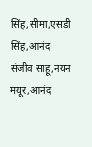सिंह,सीमा,एसडी सिंह,आनंद संजीव साहू,नयन मयूर,आनंद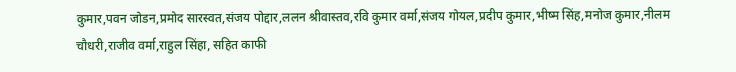कुमार,पवन जोडन,प्रमोद सारस्वत,संजय पोद्दार,ललन श्रीवास्तव,रवि कुमार वर्मा,संजय गोयल,प्रदीप कुमार,भीष्म सिंह,मनोज कुमार,नीलम चौधरी,राजीव वर्मा,राहुल सिंहा, सहित काफी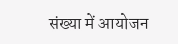संख्या में आयोजन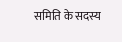समिति के सदस्य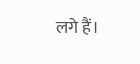लगे हैं।